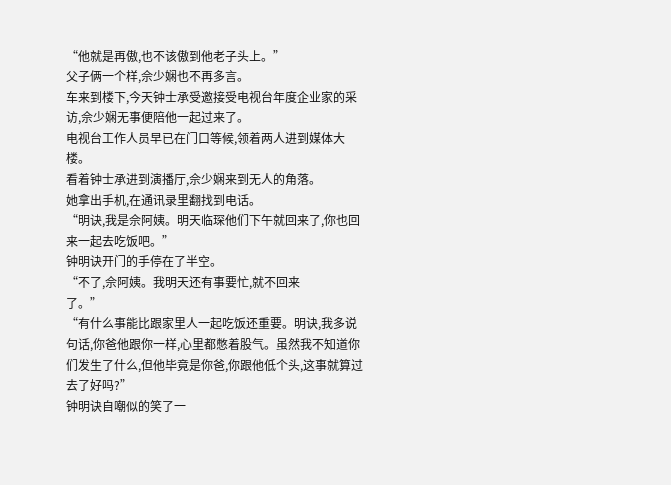“他就是再傲,也不该傲到他老子头上。”
父子俩一个样,佘少娴也不再多言。
车来到楼下,今天钟士承受邀接受电视台年度企业家的采访,佘少娴无事便陪他一起过来了。
电视台工作人员早已在门口等候,领着两人进到媒体大楼。
看着钟士承进到演播厅,佘少娴来到无人的角落。
她拿出手机,在通讯录里翻找到电话。
“明诀,我是佘阿姨。明天临琛他们下午就回来了,你也回来一起去吃饭吧。”
钟明诀开门的手停在了半空。
“不了,佘阿姨。我明天还有事要忙,就不回来
了。”
“有什么事能比跟家里人一起吃饭还重要。明诀,我多说句话,你爸他跟你一样,心里都憋着股气。虽然我不知道你们发生了什么,但他毕竟是你爸,你跟他低个头,这事就算过去了好吗?”
钟明诀自嘲似的笑了一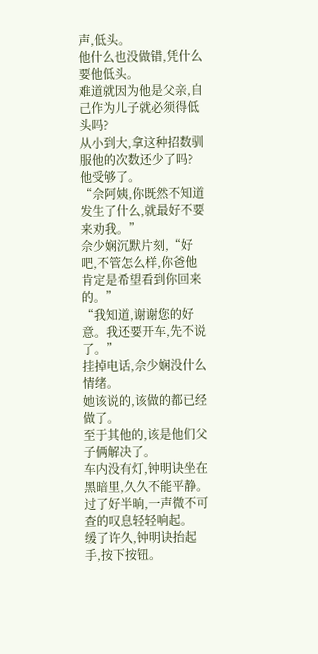声,低头。
他什么也没做错,凭什么要他低头。
难道就因为他是父亲,自己作为儿子就必须得低头吗?
从小到大,拿这种招数驯服他的次数还少了吗?
他受够了。
“佘阿姨,你既然不知道发生了什么,就最好不要来劝我。”
佘少娴沉默片刻,“好吧,不管怎么样,你爸他肯定是希望看到你回来的。”
“我知道,谢谢您的好意。我还要开车,先不说了。”
挂掉电话,佘少娴没什么情绪。
她该说的,该做的都已经做了。
至于其他的,该是他们父子俩解决了。
车内没有灯,钟明诀坐在黑暗里,久久不能平静。
过了好半晌,一声微不可查的叹息轻轻响起。
缓了许久,钟明诀抬起手,按下按钮。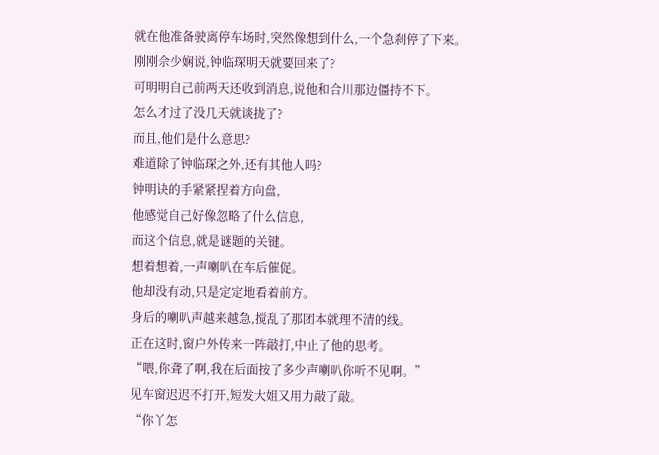就在他准备驶离停车场时,突然像想到什么,一个急刹停了下来。
刚刚佘少娴说,钟临琛明天就要回来了?
可明明自己前两天还收到消息,说他和合川那边僵持不下。
怎么才过了没几天就谈拢了?
而且,他们是什么意思?
难道除了钟临琛之外,还有其他人吗?
钟明诀的手紧紧捏着方向盘,
他感觉自己好像忽略了什么信息,
而这个信息,就是谜题的关键。
想着想着,一声喇叭在车后催促。
他却没有动,只是定定地看着前方。
身后的喇叭声越来越急,搅乱了那团本就理不清的线。
正在这时,窗户外传来一阵敲打,中止了他的思考。
“喂,你聋了啊,我在后面按了多少声喇叭你听不见啊。”
见车窗迟迟不打开,短发大姐又用力敲了敲。
“你丫怎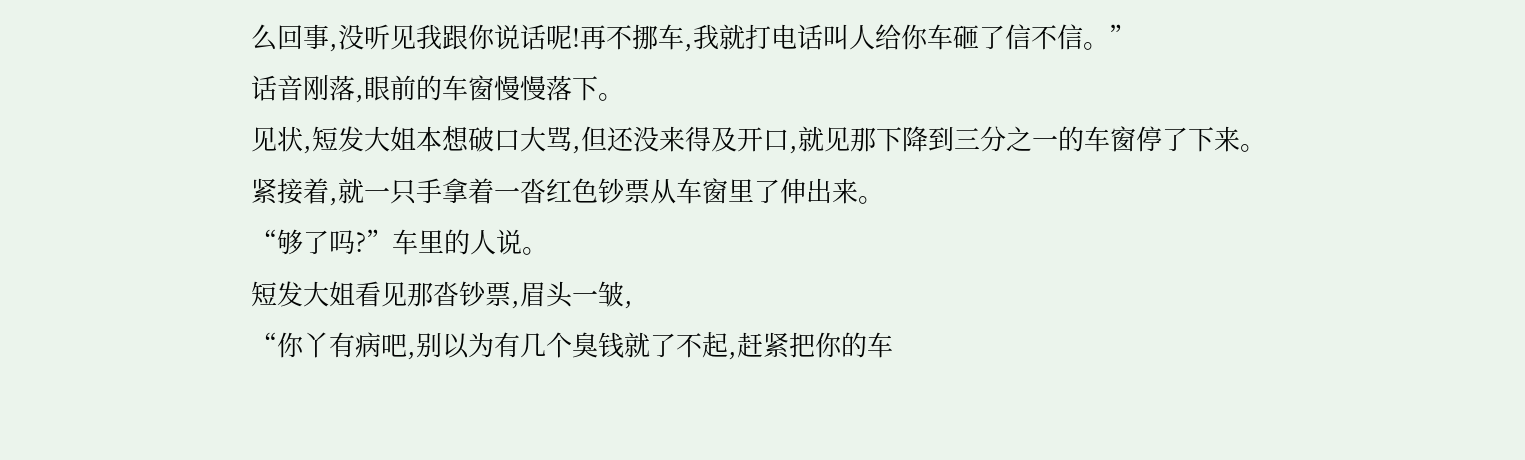么回事,没听见我跟你说话呢!再不挪车,我就打电话叫人给你车砸了信不信。”
话音刚落,眼前的车窗慢慢落下。
见状,短发大姐本想破口大骂,但还没来得及开口,就见那下降到三分之一的车窗停了下来。
紧接着,就一只手拿着一沓红色钞票从车窗里了伸出来。
“够了吗?”车里的人说。
短发大姐看见那沓钞票,眉头一皱,
“你丫有病吧,别以为有几个臭钱就了不起,赶紧把你的车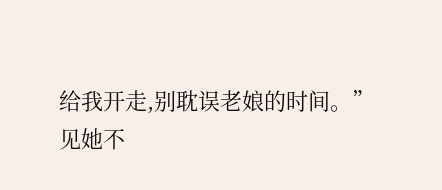给我开走,别耽误老娘的时间。”
见她不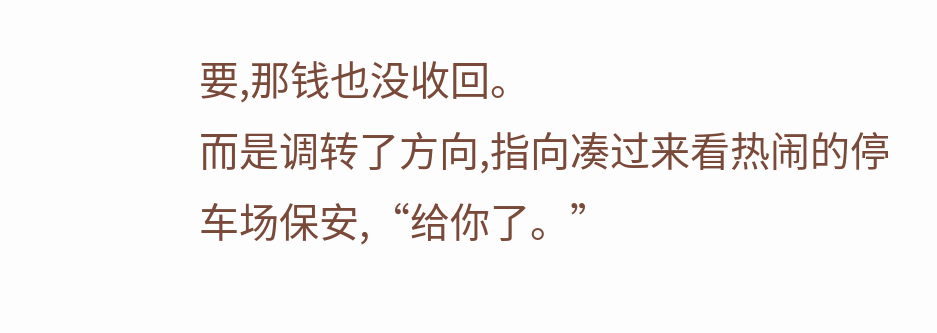要,那钱也没收回。
而是调转了方向,指向凑过来看热闹的停车场保安,“给你了。”